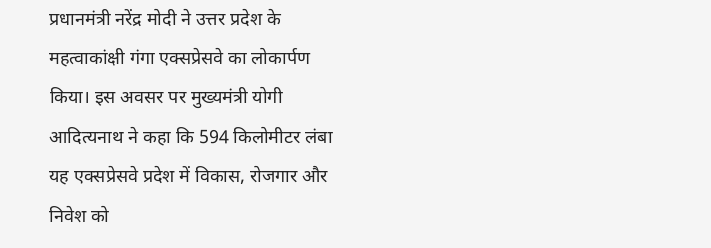प्रधानमंत्री नरेंद्र मोदी ने उत्तर प्रदेश के महत्वाकांक्षी गंगा एक्सप्रेसवे का लोकार्पण किया। इस अवसर पर मुख्यमंत्री योगी आदित्यनाथ ने कहा कि 594 किलोमीटर लंबा यह एक्सप्रेसवे प्रदेश में विकास, रोजगार और निवेश को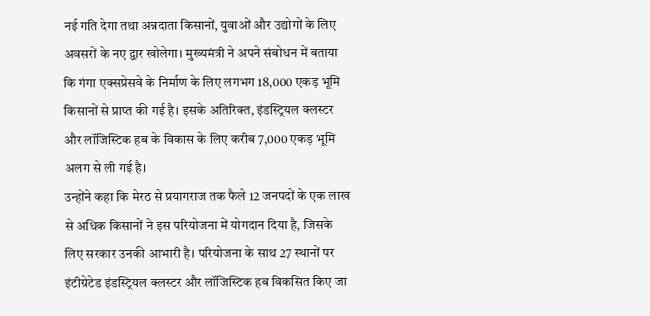नई गति देगा तथा अन्नदाता किसानों, युवाओं और उद्योगों के लिए अवसरों के नए द्वार खोलेगा। मुख्यमंत्री ने अपने संबोधन में बताया कि गंगा एक्सप्रेसवे के निर्माण के लिए लगभग 18,000 एकड़ भूमि किसानों से प्राप्त की गई है। इसके अतिरिक्त, इंडस्ट्रियल क्लस्टर और लॉजिस्टिक हब के विकास के लिए करीब 7,000 एकड़ भूमि अलग से ली गई है।
उन्होंने कहा कि मेरठ से प्रयागराज तक फैले 12 जनपदों के एक लाख से अधिक किसानों ने इस परियोजना में योगदान दिया है, जिसके लिए सरकार उनकी आभारी है। परियोजना के साथ 27 स्थानों पर इंटीग्रेटेड इंडस्ट्रियल क्लस्टर और लॉजिस्टिक हब विकसित किए जा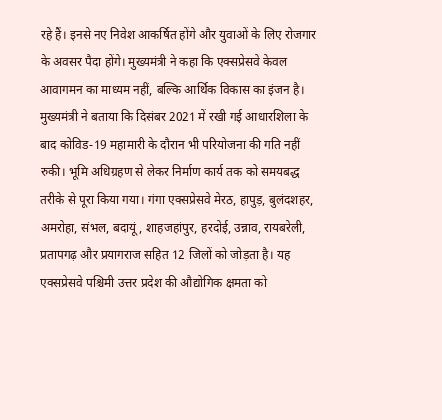रहे हैं। इनसे नए निवेश आकर्षित होंगे और युवाओं के लिए रोजगार के अवसर पैदा होंगे। मुख्यमंत्री ने कहा कि एक्सप्रेसवे केवल आवागमन का माध्यम नहीं, बल्कि आर्थिक विकास का इंजन है।
मुख्यमंत्री ने बताया कि दिसंबर 2021 में रखी गई आधारशिला के बाद कोविड-19 महामारी के दौरान भी परियोजना की गति नहीं रुकी। भूमि अधिग्रहण से लेकर निर्माण कार्य तक को समयबद्ध तरीके से पूरा किया गया। गंगा एक्सप्रेसवे मेरठ, हापुड़, बुलंदशहर, अमरोहा, संभल, बदायूं, शाहजहांपुर, हरदोई, उन्नाव, रायबरेली, प्रतापगढ़ और प्रयागराज सहित 12 जिलों को जोड़ता है। यह एक्सप्रेसवे पश्चिमी उत्तर प्रदेश की औद्योगिक क्षमता को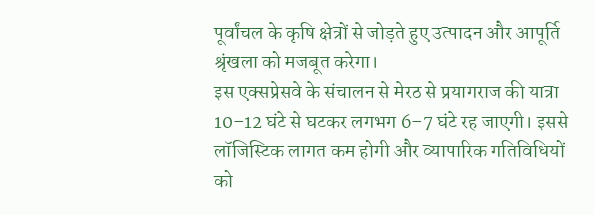पूर्वांचल के कृषि क्षेत्रों से जोड़ते हुए उत्पादन और आपूर्ति श्रृंखला को मजबूत करेगा।
इस एक्सप्रेसवे के संचालन से मेरठ से प्रयागराज की यात्रा 10–12 घंटे से घटकर लगभग 6–7 घंटे रह जाएगी। इससे लॉजिस्टिक लागत कम होगी और व्यापारिक गतिविधियों को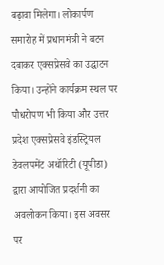बढ़ावा मिलेगा। लोकार्पण समारोह में प्रधानमंत्री ने बटन दबाकर एक्सप्रेसवे का उद्घाटन किया। उन्होंने कार्यक्रम स्थल पर पौधरोपण भी किया और उत्तर प्रदेश एक्सप्रेसवे इंडस्ट्रियल डेवलपमेंट अथॉरिटी (यूपीडा) द्वारा आयोजित प्रदर्शनी का अवलोकन किया। इस अवसर पर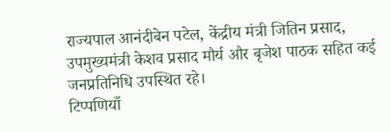राज्यपाल आनंदीबेन पटेल, केंद्रीय मंत्री जितिन प्रसाद, उपमुख्यमंत्री केशव प्रसाद मौर्य और बृजेश पाठक सहित कई जनप्रतिनिधि उपस्थित रहे।
टिप्पणियाँ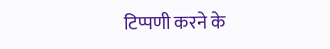टिप्पणी करने के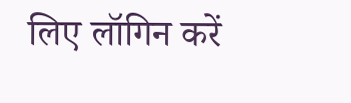लिए लॉगिन करें